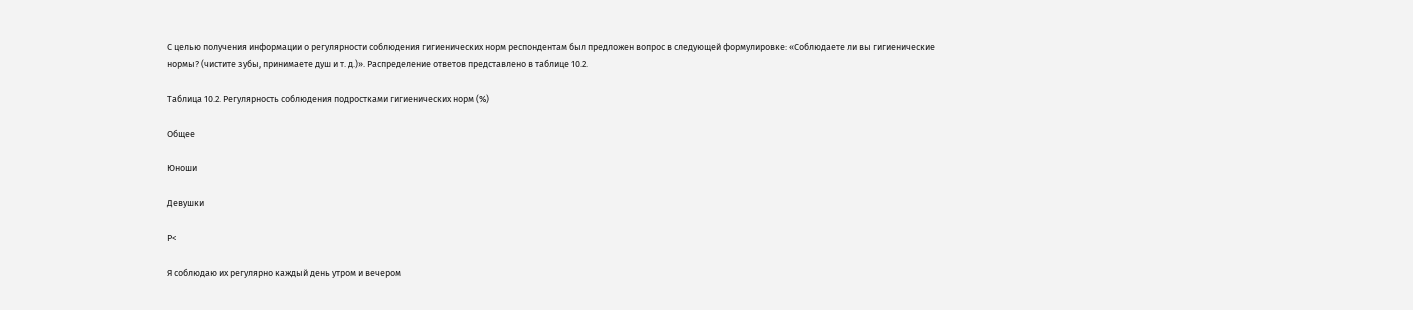С целью получения информации о регулярности соблюдения гигиенических норм респондентам был предложен вопрос в следующей формулировке: «Соблюдаете ли вы гигиенические нормы? (чистите зубы, принимаете душ и т. д.)». Распределение ответов представлено в таблице 10.2.

Таблица 10.2. Регулярность соблюдения подростками гигиенических норм (%)

Общее

Юноши

Девушки

Р<

Я соблюдаю их регулярно каждый день утром и вечером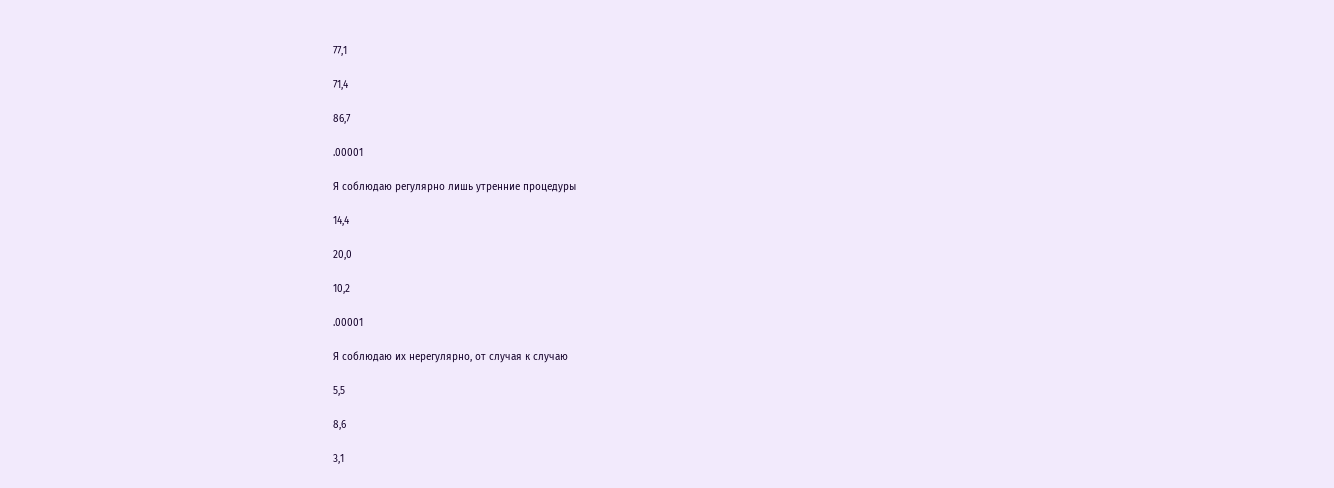77,1

71,4

86,7

.00001

Я соблюдаю регулярно лишь утренние процедуры

14,4

20,0

10,2

.00001

Я соблюдаю их нерегулярно, от случая к случаю

5,5

8,6

3,1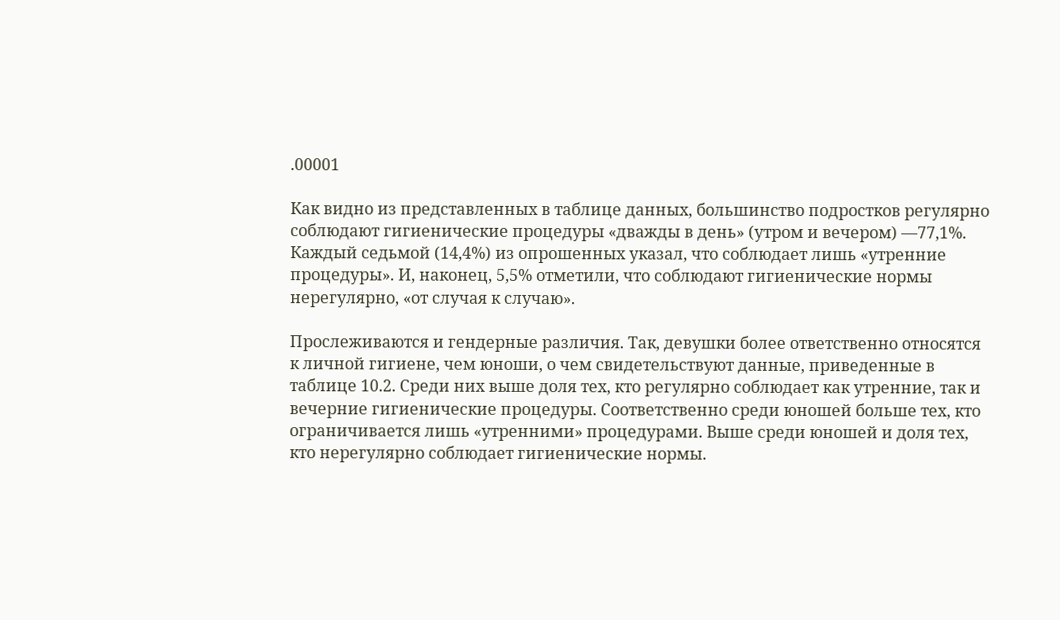.00001

Как видно из представленных в таблице данных, большинство подростков регулярно соблюдают гигиенические процедуры «дважды в день» (утром и вечером) —77,1%. Каждый седьмой (14,4%) из опрошенных указал, что соблюдает лишь «утренние процедуры». И, наконец, 5,5% отметили, что соблюдают гигиенические нормы нерегулярно, «от случая к случаю».

Прослеживаются и гендерные различия. Так, девушки более ответственно относятся к личной гигиене, чем юноши, о чем свидетельствуют данные, приведенные в таблице 10.2. Среди них выше доля тех, кто регулярно соблюдает как утренние, так и вечерние гигиенические процедуры. Соответственно среди юношей больше тех, кто ограничивается лишь «утренними» процедурами. Выше среди юношей и доля тех, кто нерегулярно соблюдает гигиенические нормы.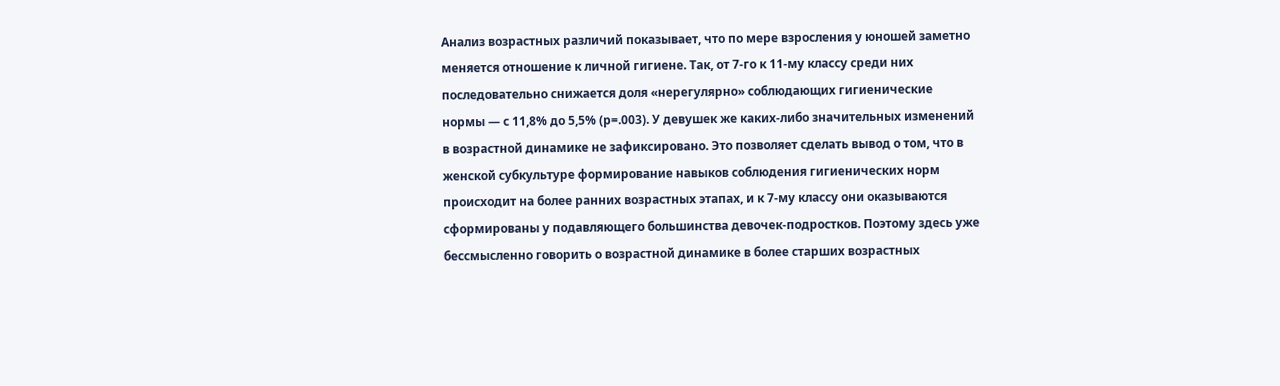Анализ возрастных различий показывает, что по мере взросления у юношей заметно меняется отношение к личной гигиене. Так, от 7-го к 11-му классу среди них последовательно снижается доля «нерегулярно» соблюдающих гигиенические нормы — с 11,8% до 5,5% (р=.003). У девушек же каких-либо значительных изменений в возрастной динамике не зафиксировано. Это позволяет сделать вывод о том, что в женской субкультуре формирование навыков соблюдения гигиенических норм происходит на более ранних возрастных этапах, и к 7-му классу они оказываются сформированы у подавляющего большинства девочек-подростков. Поэтому здесь уже бессмысленно говорить о возрастной динамике в более старших возрастных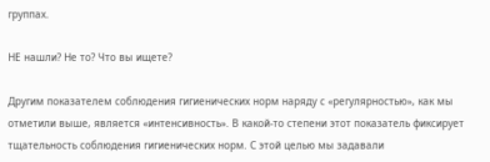группах.

НЕ нашли? Не то? Что вы ищете?

Другим показателем соблюдения гигиенических норм наряду с «регулярностью», как мы отметили выше, является «интенсивность». В какой-то степени этот показатель фиксирует тщательность соблюдения гигиенических норм. С этой целью мы задавали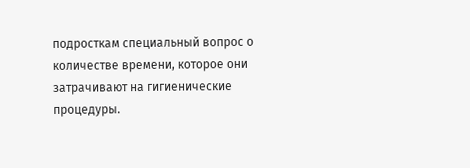подросткам специальный вопрос о количестве времени, которое они затрачивают на гигиенические процедуры.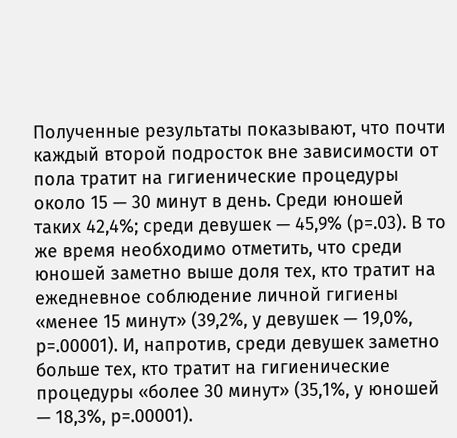Полученные результаты показывают, что почти каждый второй подросток вне зависимости от пола тратит на гигиенические процедуры около 15 — 30 минут в день. Среди юношей таких 42,4%; среди девушек — 45,9% (р=.03). В то же время необходимо отметить, что среди юношей заметно выше доля тех, кто тратит на ежедневное соблюдение личной гигиены «менее 15 минут» (39,2%, у девушек — 19,0%, р=.00001). И, напротив, среди девушек заметно больше тех, кто тратит на гигиенические процедуры «более 30 минут» (35,1%, у юношей — 18,3%, р=.00001).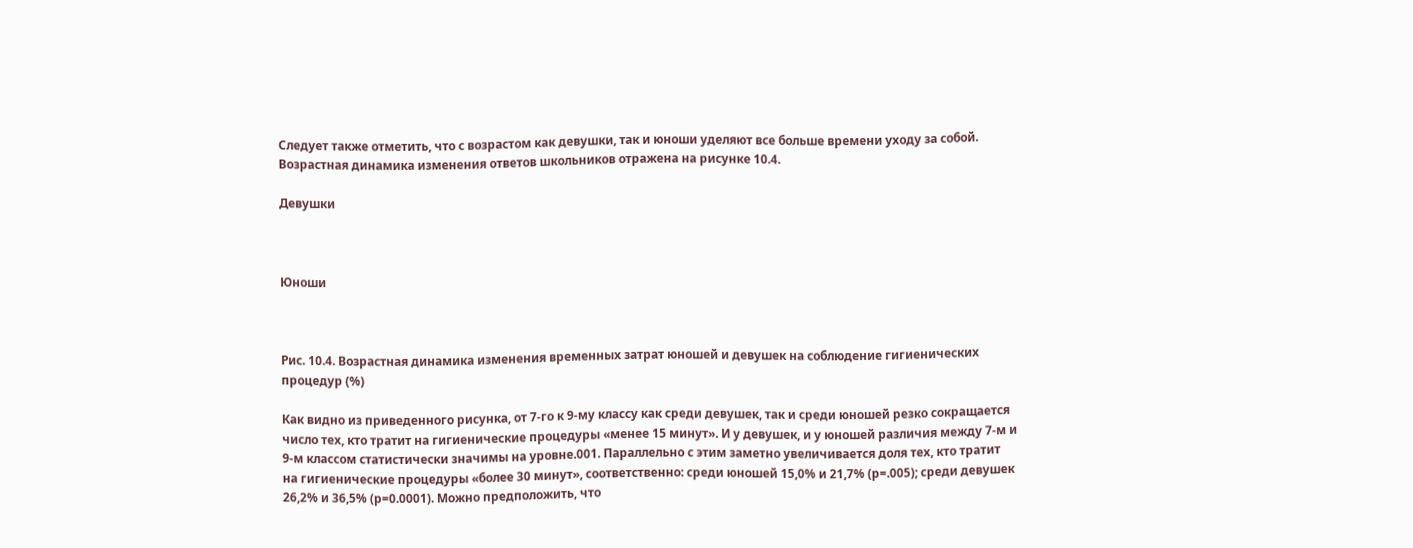Следует также отметить, что с возрастом как девушки, так и юноши уделяют все больше времени уходу за собой. Возрастная динамика изменения ответов школьников отражена на рисунке 10.4.

Девушки



Юноши



Рис. 10.4. Возрастная динамика изменения временных затрат юношей и девушек на соблюдение гигиенических процедур (%)

Как видно из приведенного рисунка, от 7-го к 9-му классу как среди девушек, так и среди юношей резко сокращается число тех, кто тратит на гигиенические процедуры «менее 15 минут». И у девушек, и у юношей различия между 7-м и 9-м классом статистически значимы на уровне.001. Параллельно с этим заметно увеличивается доля тех, кто тратит на гигиенические процедуры «более 30 минут», соответственно: среди юношей 15,0% и 21,7% (р=.005); среди девушек 26,2% и 36,5% (р=0.0001). Можно предположить, что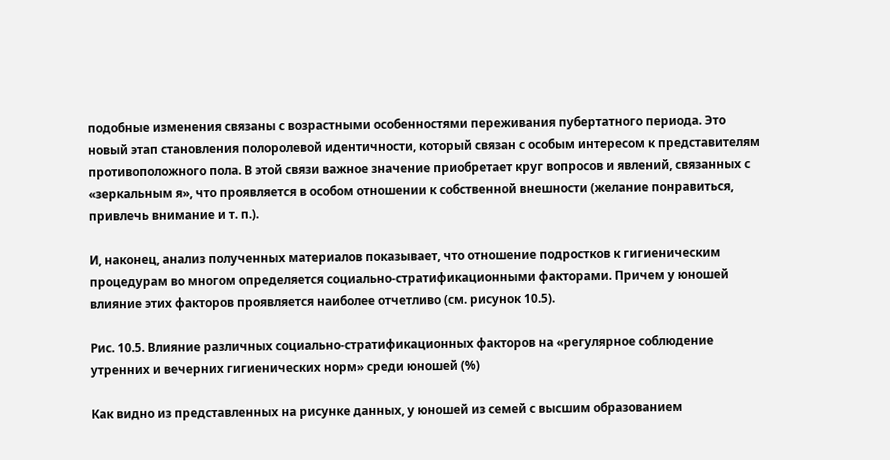подобные изменения связаны с возрастными особенностями переживания пубертатного периода. Это новый этап становления полоролевой идентичности, который связан с особым интересом к представителям противоположного пола. В этой связи важное значение приобретает круг вопросов и явлений, связанных с «зеркальным я», что проявляется в особом отношении к собственной внешности (желание понравиться, привлечь внимание и т. п.).

И, наконец, анализ полученных материалов показывает, что отношение подростков к гигиеническим процедурам во многом определяется социально-стратификационными факторами. Причем у юношей влияние этих факторов проявляется наиболее отчетливо (см. рисунок 10.5).

Рис. 10.5. Влияние различных социально-стратификационных факторов на «регулярное соблюдение утренних и вечерних гигиенических норм» среди юношей (%)

Как видно из представленных на рисунке данных, у юношей из семей с высшим образованием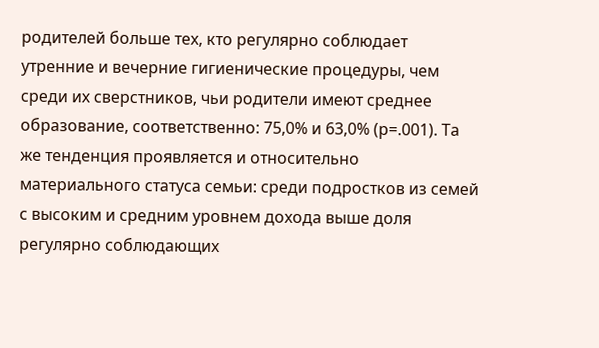родителей больше тех, кто регулярно соблюдает утренние и вечерние гигиенические процедуры, чем среди их сверстников, чьи родители имеют среднее образование, соответственно: 75,0% и 63,0% (р=.001). Та же тенденция проявляется и относительно материального статуса семьи: среди подростков из семей с высоким и средним уровнем дохода выше доля регулярно соблюдающих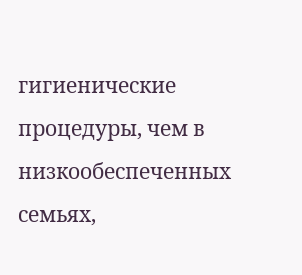гигиенические процедуры, чем в низкообеспеченных семьях,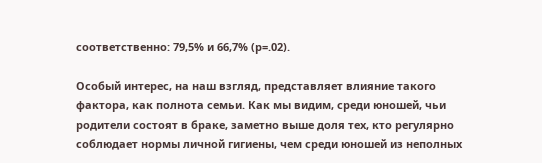соответственно: 79,5% и 66,7% (р=.02).

Особый интерес, на наш взгляд, представляет влияние такого фактора, как полнота семьи. Как мы видим, среди юношей, чьи родители состоят в браке, заметно выше доля тех, кто регулярно соблюдает нормы личной гигиены, чем среди юношей из неполных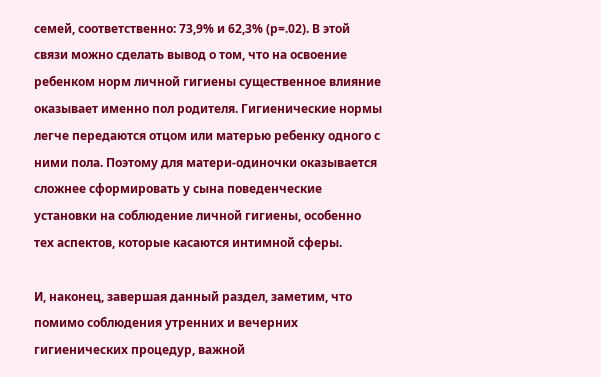семей, соответственно: 73,9% и 62,3% (р=.02). В этой связи можно сделать вывод о том, что на освоение ребенком норм личной гигиены существенное влияние оказывает именно пол родителя. Гигиенические нормы легче передаются отцом или матерью ребенку одного с ними пола. Поэтому для матери-одиночки оказывается сложнее сформировать у сына поведенческие установки на соблюдение личной гигиены, особенно тех аспектов, которые касаются интимной сферы.

И, наконец, завершая данный раздел, заметим, что помимо соблюдения утренних и вечерних гигиенических процедур, важной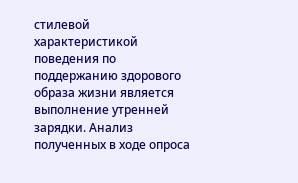стилевой характеристикой поведения по поддержанию здорового образа жизни является выполнение утренней зарядки. Анализ полученных в ходе опроса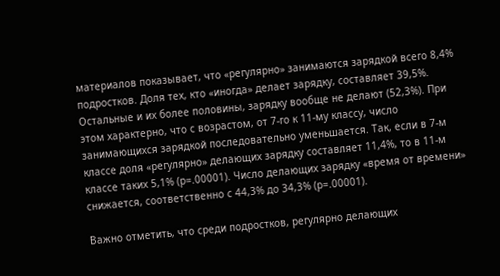материалов показывает, что «регулярно» занимаются зарядкой всего 8,4% подростков. Доля тех, кто «иногда» делает зарядку, составляет 39,5%. Остальные и их более половины, зарядку вообще не делают (52,3%). При этом характерно, что с возрастом, от 7-го к 11-му классу, число занимающихся зарядкой последовательно уменьшается. Так, если в 7-м классе доля «регулярно» делающих зарядку составляет 11,4%, то в 11-м классе таких 5,1% (р=.00001). Число делающих зарядку «время от времени» снижается, соответственно с 44,3% до 34,3% (р=.00001).

Важно отметить, что среди подростков, регулярно делающих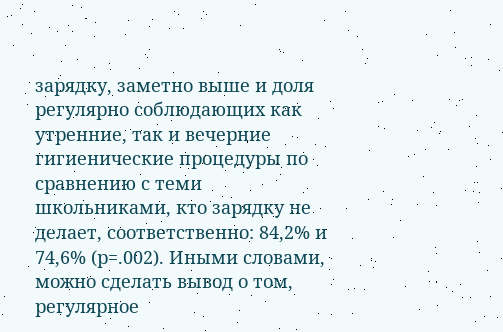зарядку, заметно выше и доля регулярно соблюдающих как утренние, так и вечерние гигиенические процедуры по сравнению с теми школьниками, кто зарядку не делает, соответственно: 84,2% и 74,6% (р=.002). Иными словами, можно сделать вывод о том, регулярное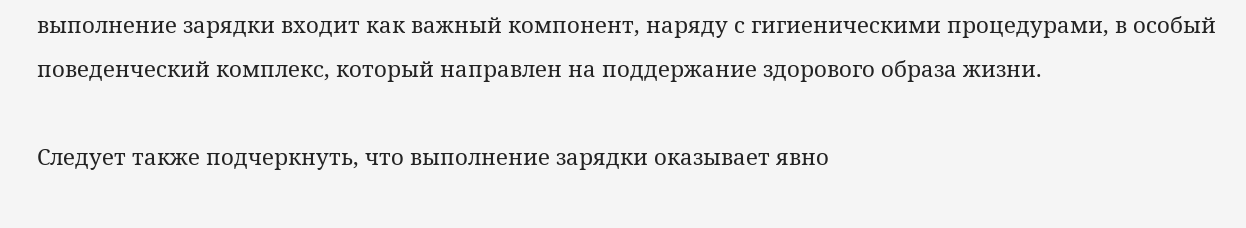выполнение зарядки входит как важный компонент, наряду с гигиеническими процедурами, в особый поведенческий комплекс, который направлен на поддержание здорового образа жизни.

Следует также подчеркнуть, что выполнение зарядки оказывает явно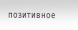позитивное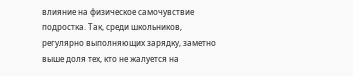влияние на физическое самочувствие подростка. Так, среди школьников, регулярно выполняющих зарядку, заметно выше доля тех, кто не жалуется на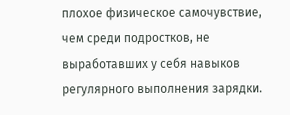плохое физическое самочувствие, чем среди подростков, не выработавших у себя навыков регулярного выполнения зарядки.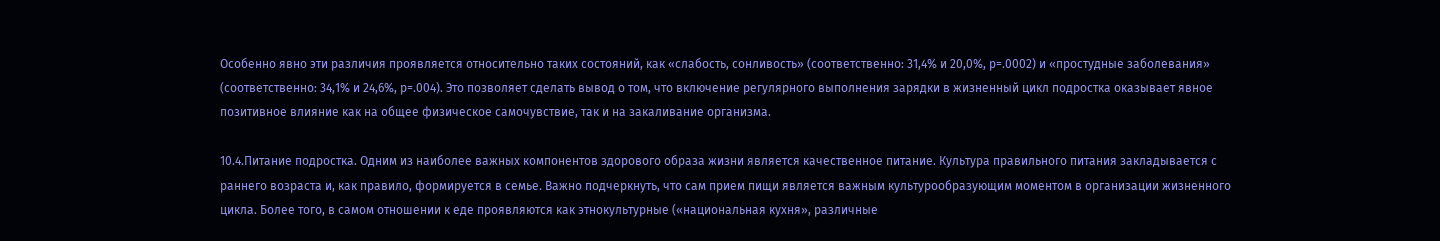Особенно явно эти различия проявляется относительно таких состояний, как «слабость, сонливость» (соответственно: 31,4% и 20,0%, р=.0002) и «простудные заболевания» (соответственно: 34,1% и 24,6%, р=.004). Это позволяет сделать вывод о том, что включение регулярного выполнения зарядки в жизненный цикл подростка оказывает явное позитивное влияние как на общее физическое самочувствие, так и на закаливание организма.

10.4.Питание подростка. Одним из наиболее важных компонентов здорового образа жизни является качественное питание. Культура правильного питания закладывается с раннего возраста и, как правило, формируется в семье. Важно подчеркнуть, что сам прием пищи является важным культурообразующим моментом в организации жизненного цикла. Более того, в самом отношении к еде проявляются как этнокультурные («национальная кухня», различные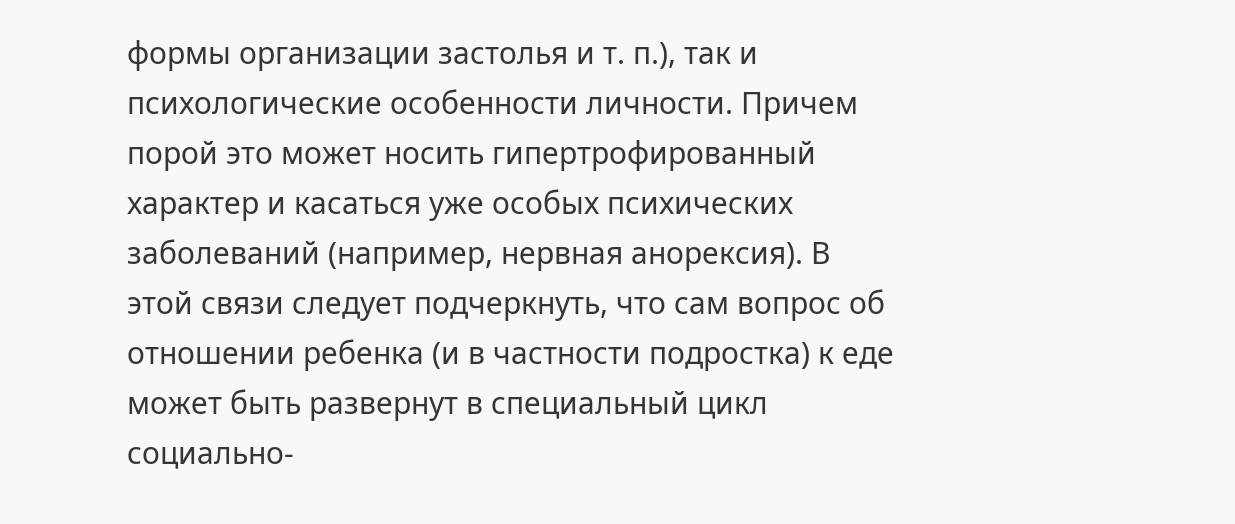формы организации застолья и т. п.), так и психологические особенности личности. Причем порой это может носить гипертрофированный характер и касаться уже особых психических заболеваний (например, нервная анорексия). В этой связи следует подчеркнуть, что сам вопрос об отношении ребенка (и в частности подростка) к еде может быть развернут в специальный цикл социально-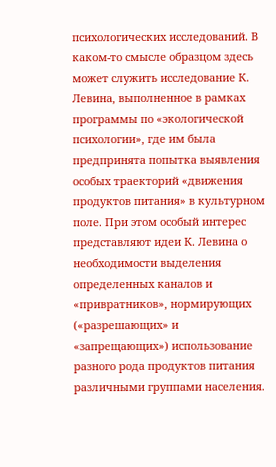психологических исследований. В каком-то смысле образцом здесь может служить исследование К. Левина, выполненное в рамках программы по «экологической психологии», где им была предпринята попытка выявления особых траекторий «движения продуктов питания» в культурном поле. При этом особый интерес представляют идеи К. Левина о необходимости выделения определенных каналов и «привратников», нормирующих («разрешающих» и «запрещающих») использование разного рода продуктов питания различными группами населения.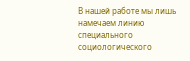В нашей работе мы лишь намечаем линию специального социологического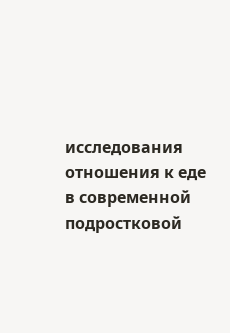исследования отношения к еде в современной подростковой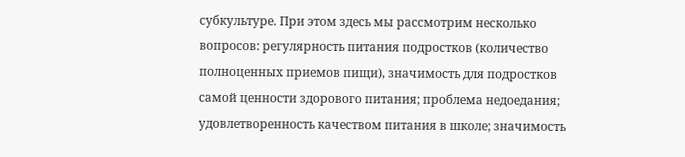субкультуре. При этом здесь мы рассмотрим несколько вопросов: регулярность питания подростков (количество полноценных приемов пищи), значимость для подростков самой ценности здорового питания; проблема недоедания; удовлетворенность качеством питания в школе; значимость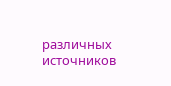различных источников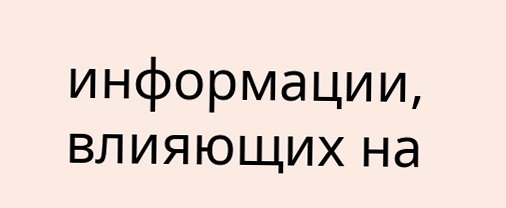информации, влияющих на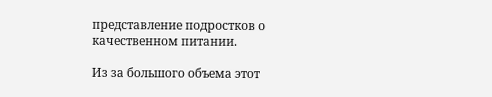представление подростков о качественном питании.

Из за большого объема этот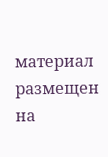материал размещен на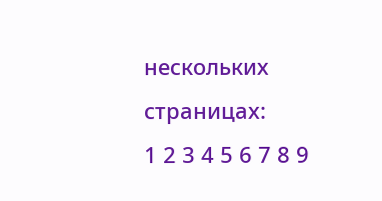нескольких страницах:
1 2 3 4 5 6 7 8 9